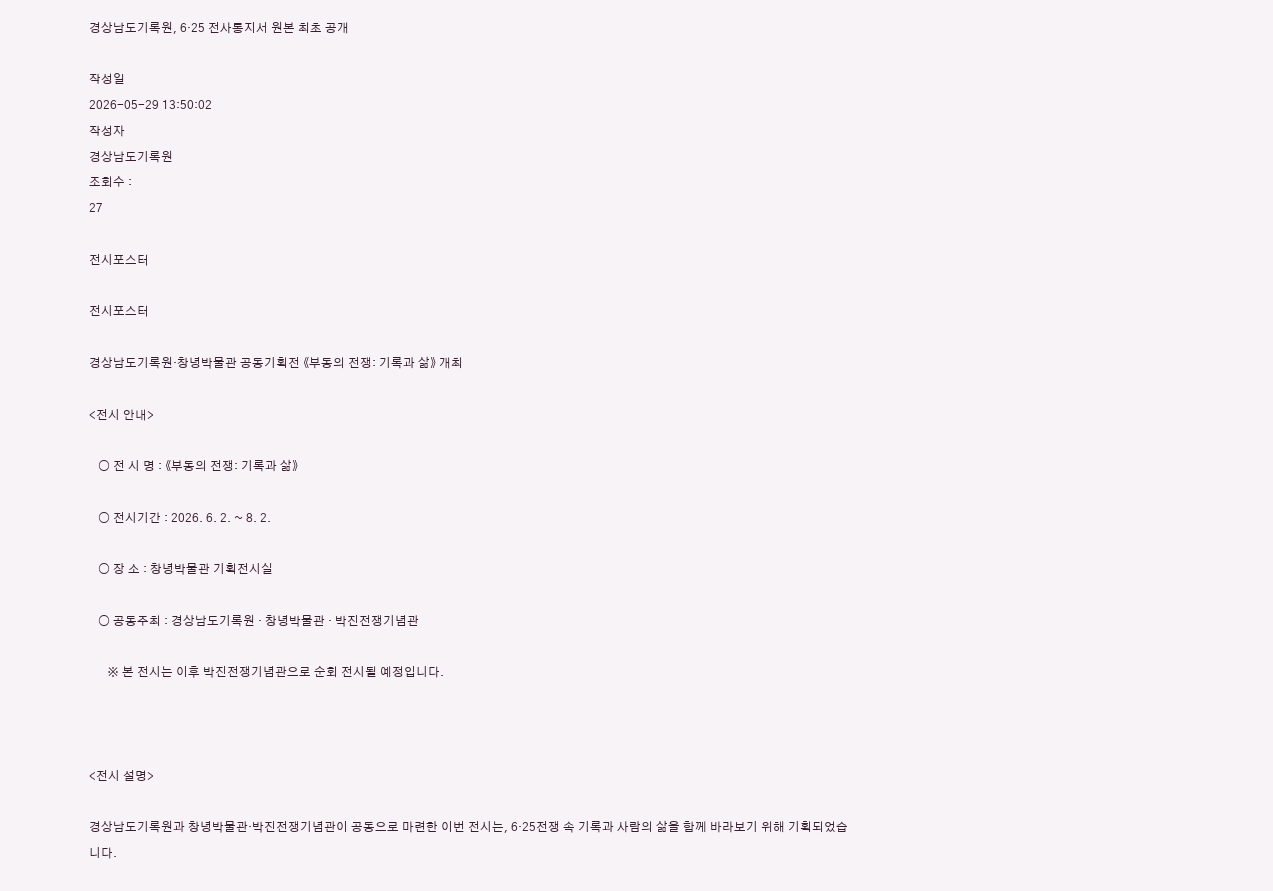경상남도기록원, 6·25 전사통지서 원본 최초 공개

작성일
2026-05-29 13:50:02
작성자
경상남도기록원
조회수 :
27

전시포스터

전시포스터

경상남도기록원·창녕박물관 공동기획전 《부동의 전쟁: 기록과 삶》 개최

<전시 안내>

   ○ 전 시 명 : 《부동의 전쟁: 기록과 삶》

   ○ 전시기간 : 2026. 6. 2. ~ 8. 2.

   ○ 장 소 : 창녕박물관 기획전시실

   ○ 공동주최 : 경상남도기록원 · 창녕박물관 · 박진전쟁기념관

      ※ 본 전시는 이후 박진전쟁기념관으로 순회 전시될 예정입니다.



<전시 설명>

경상남도기록원과 창녕박물관·박진전쟁기념관이 공동으로 마련한 이번 전시는, 6·25전쟁 속 기록과 사람의 삶을 함께 바라보기 위해 기획되었습니다.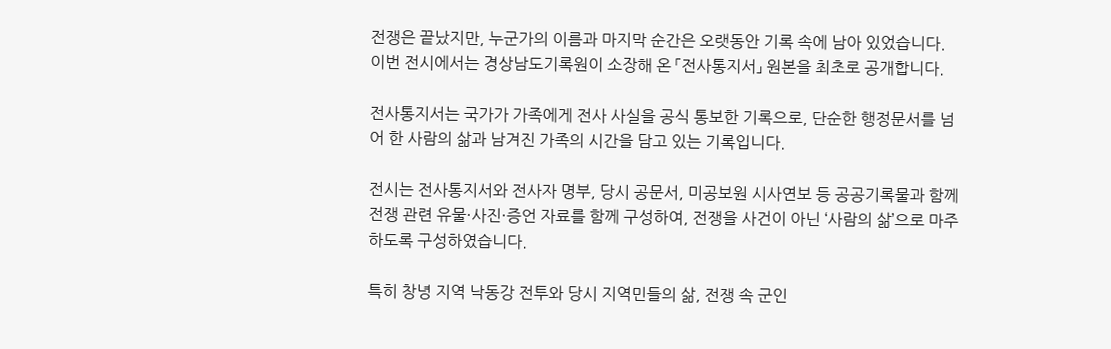전쟁은 끝났지만, 누군가의 이름과 마지막 순간은 오랫동안 기록 속에 남아 있었습니다.
이번 전시에서는 경상남도기록원이 소장해 온 「전사통지서」 원본을 최초로 공개합니다.

전사통지서는 국가가 가족에게 전사 사실을 공식 통보한 기록으로, 단순한 행정문서를 넘어 한 사람의 삶과 남겨진 가족의 시간을 담고 있는 기록입니다.

전시는 전사통지서와 전사자 명부, 당시 공문서, 미공보원 시사연보 등 공공기록물과 함께 전쟁 관련 유물·사진·증언 자료를 함께 구성하여, 전쟁을 사건이 아닌 ‘사람의 삶’으로 마주하도록 구성하였습니다.

특히 창녕 지역 낙동강 전투와 당시 지역민들의 삶, 전쟁 속 군인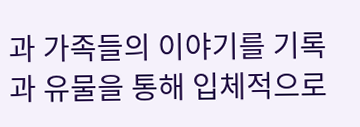과 가족들의 이야기를 기록과 유물을 통해 입체적으로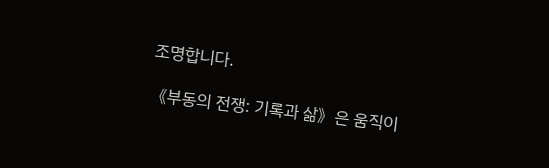조명합니다.

《부동의 전쟁: 기록과 삶》은 움직이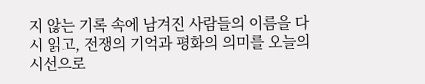지 않는 기록 속에 남겨진 사람들의 이름을 다시 읽고, 전쟁의 기억과 평화의 의미를 오늘의 시선으로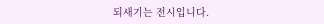되새기는 전시입니다.